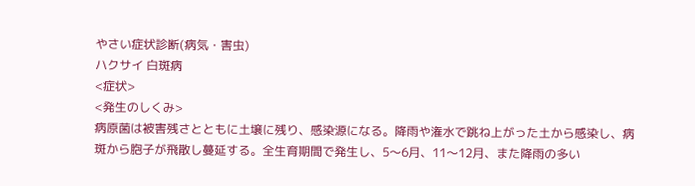やさい症状診断(病気・害虫)
ハクサイ 白斑病
<症状>
<発生のしくみ>
病原菌は被害残さとともに土壌に残り、感染源になる。降雨や潅水で跳ね上がった土から感染し、病斑から胞子が飛散し蔓延する。全生育期間で発生し、5〜6月、11〜12月、また降雨の多い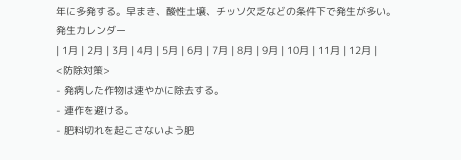年に多発する。早まき、酸性土壌、チッソ欠乏などの条件下で発生が多い。
発生カレンダー
| 1月 | 2月 | 3月 | 4月 | 5月 | 6月 | 7月 | 8月 | 9月 | 10月 | 11月 | 12月 |
<防除対策>
- 発病した作物は速やかに除去する。
- 連作を避ける。
- 肥料切れを起こさないよう肥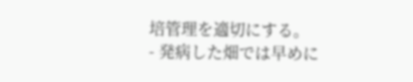培管理を適切にする。
- 発病した畑では早めに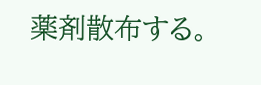薬剤散布する。